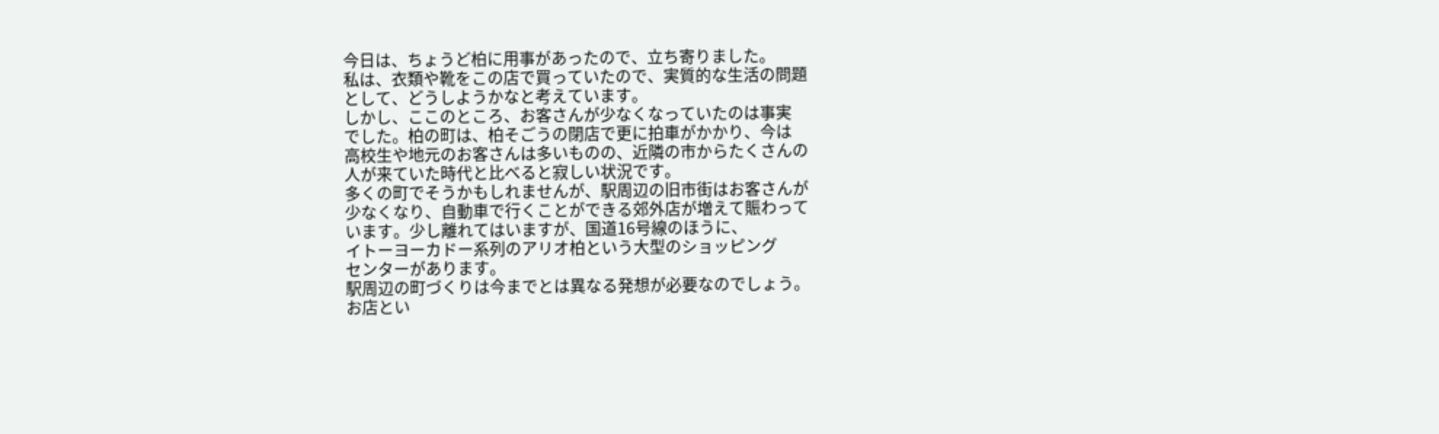今日は、ちょうど柏に用事があったので、立ち寄りました。
私は、衣類や靴をこの店で買っていたので、実質的な生活の問題
として、どうしようかなと考えています。
しかし、ここのところ、お客さんが少なくなっていたのは事実
でした。柏の町は、柏そごうの閉店で更に拍車がかかり、今は
高校生や地元のお客さんは多いものの、近隣の市からたくさんの
人が来ていた時代と比べると寂しい状況です。
多くの町でそうかもしれませんが、駅周辺の旧市街はお客さんが
少なくなり、自動車で行くことができる郊外店が増えて賑わって
います。少し離れてはいますが、国道16号線のほうに、
イトーヨーカドー系列のアリオ柏という大型のショッピング
センターがあります。
駅周辺の町づくりは今までとは異なる発想が必要なのでしょう。
お店とい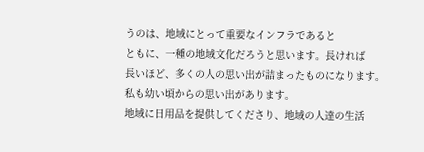うのは、地域にとって重要なインフラであると
ともに、一種の地域文化だろうと思います。長ければ
長いほど、多くの人の思い出が詰まったものになります。
私も幼い頃からの思い出があります。
地域に日用品を提供してくださり、地域の人達の生活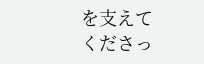を支えて
くださっ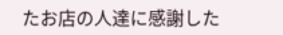たお店の人達に感謝した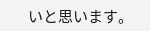いと思います。